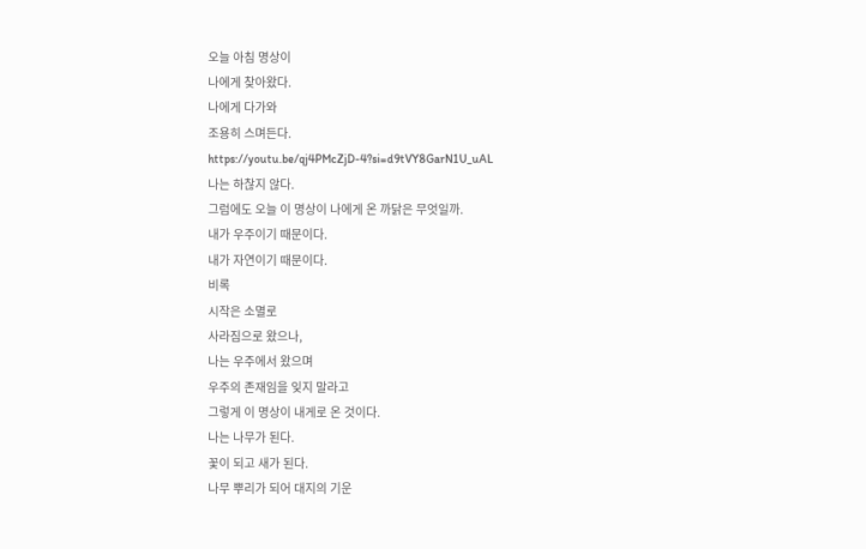오늘 아침 명상이
나에게 찾아왔다.
나에게 다가와
조용히 스며든다.
https://youtu.be/qj4PMcZjD-4?si=d9tVY8GarN1U_uAL
나는 하찮지 않다.
그럼에도 오늘 이 명상이 나에게 온 까닭은 무엇일까.
내가 우주이기 때문이다.
내가 자연이기 때문이다.
비록
시작은 소멸로
사라짐으로 왔으나,
나는 우주에서 왔으며
우주의 존재임을 잊지 말라고
그렇게 이 명상이 내게로 온 것이다.
나는 나무가 된다.
꽃이 되고 새가 된다.
나무 뿌리가 되어 대지의 기운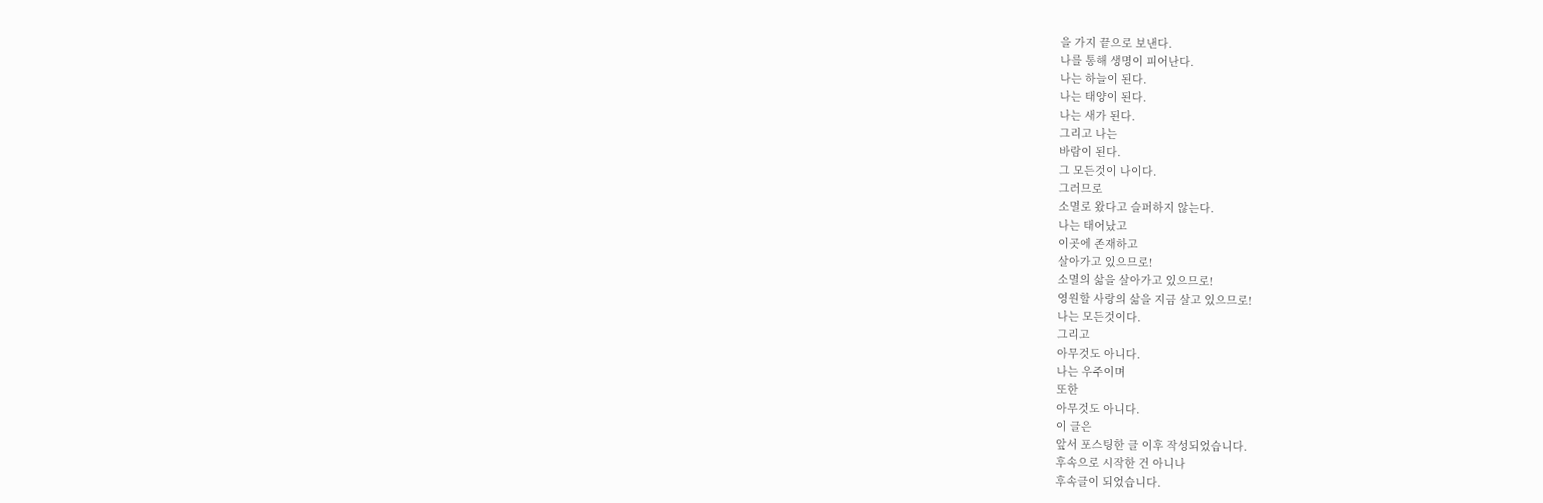을 가지 끝으로 보낸다.
나를 통해 생명이 피어난다.
나는 하늘이 된다.
나는 태양이 된다.
나는 새가 된다.
그리고 나는
바람이 된다.
그 모든것이 나이다.
그러므로
소멸로 왔다고 슬퍼하지 않는다.
나는 태어났고
이곳에 존재하고
살아가고 있으므로!
소멸의 삶을 살아가고 있으므로!
영원할 사랑의 삶을 지금 살고 있으므로!
나는 모든것이다.
그리고
아무것도 아니다.
나는 우주이며
또한
아무것도 아니다.
이 글은
앞서 포스팅한 글 이후 작성되었습니다.
후속으로 시작한 건 아니나
후속글이 되었습니다.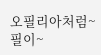오필리아처럼~
필이~